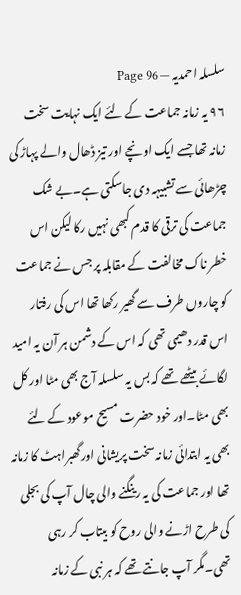سلسلہ احمدیہ — Page 96
۹۶ یہ زمانہ جماعت کے لئے ایک نہایت سخت زمانہ تھا جسے ایک اونچے اور تیز ڈھال والے پہاڑ کی چڑھائی سے تشبیہہ دی جاسکتی ہے۔بے شک جماعت کی ترقی کا قدم کبھی نہیں رکا لیکن اس خطر ناک مخالفت کے مقابلہ پر جس نے جماعت کو چاروں طرف سے گھیر رکھا تھا اس کی رفتار اس قدر دھیمی تھی کہ اس کے دشمن ہر آن یہ امید لگائے بیٹھے تھے کہ بس یہ سلسلہ آج بھی مٹا اور کل بھی مٹا۔اور خود حضرت مسیح موعود کے لئے بھی یہ ابتدائی زمانہ سخت پریشانی اورگھبراہٹ کا زمانہ تھا اور جماعت کی یہ رینگنے والی چال آپ کی بجلی کی طرح اڑنے والی روح کو بیتاب کر رہی تھی۔مگر آپ جانتے تھے کہ ہر نبی کے زمانہ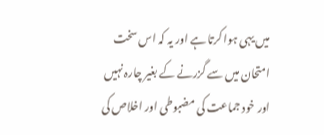میں یہی ہوا کرتا ہے اور یہ کہ اس سخت امتحان میں سے گزرنے کے بغیر چارہ نہیں اور خود جماعت کی مضبوطی اور اخلاص کی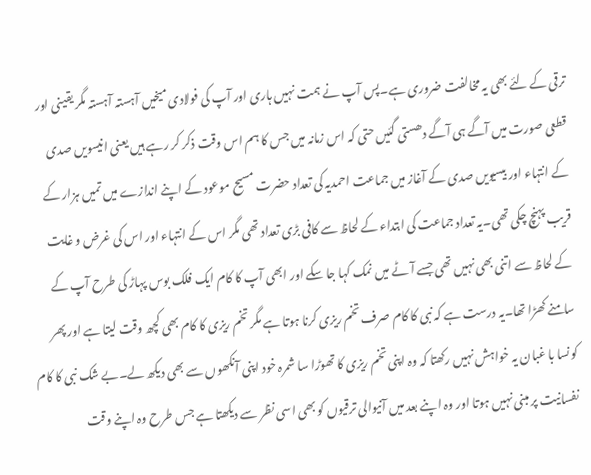ترقی کے لئے بھی یہ مخالفت ضروری ہے۔پس آپ نے ہمت نہیں ہاری اور آپ کی فولادی میخیں آہستہ آہستہ مگر یقینی اور قطعی صورت میں آگے ہی آگے دھستی گئیں حتی کہ اس زمانہ میں جس کا ہم اس وقت ذکر کر رہے ہیں یعنی انیسویں صدی کے انتہاء اور بیسیویں صدی کے آغاز میں جماعت احمدیہ کی تعداد حضرت مسیح موعود کے اپنے اندازے میں تمیں ہزار کے قریب پہنچ چکی تھی۔یہ تعداد جماعت کی ابتداء کے لحاظ سے کافی بڑی تعداد تھی مگر اس کے انتہاء اور اس کی غرض و غایت کے لحاظ سے اتنی بھی نہیں تھی جسے آٹے میں نمک کہا جا سکے اور ابھی آپ کا کام ایک فلک بوس پہاڑ کی طرح آپ کے سامنے کھڑا تھا۔یہ درست ہے کہ نبی کا کام صرف تخم ریزی کرنا ہوتا ہے مگر تخم ریزی کا کام بھی کچھ وقت لیتا ہے اور پھر کونسا با غبان یہ خواہش نہیں رکھتا کہ وہ اپنی تخم ریزی کا تھوڑا سا شمرہ خود اپنی آنکھوں سے بھی دیکھ لے۔بے شک نبی کا کام نفسانیت پر مبنی نہیں ہوتا اور وہ اپنے بعد میں آنیوالی ترقیوں کو بھی اسی نظر سے دیکھتا ہے جس طرح وہ اپنے وقت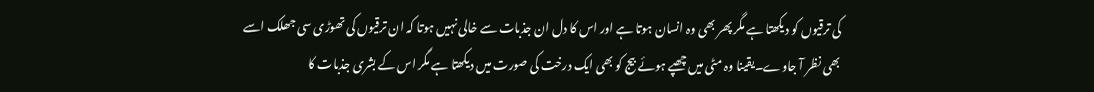کی ترقیوں کو دیکھتا ہے مگر پھر بھی وہ انسان ہوتا ہے اور اس کا دل ان جذبات سے خالی نہیں ہوتا کہ ان ترقیوں کی تھوڑی سی جھلک اسے بھی نظر آ جاوے۔یقینا وہ مٹی میں چھپے ہوئے بیج کو بھی ایک درخت کی صورت میں دیکھتا ہے مگر اس کے بشری جذبات کا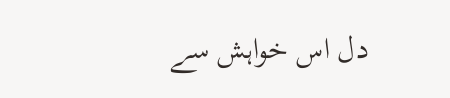دل اس خواہش سے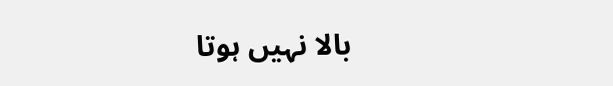بالا نہیں ہوتا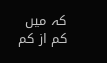کہ میں کم از کم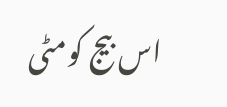اس بیج کومٹی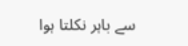سے باہر نکلتا ہوا